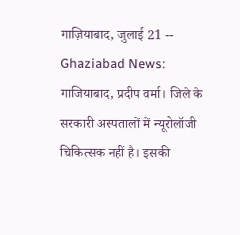गाज़ियाबाद, जुलाई 21 -- Ghaziabad News: गाजियाबाद, प्रदीप वर्मा। जिले के सरकारी अस्पतालों में न्यूरोलॉजी चिकित्सक नहीं है। इसकी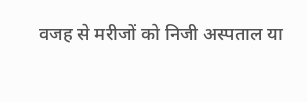वजह से मरीजों को निजी अस्पताल या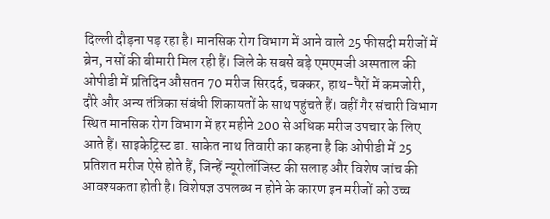दिल्ली दौड़ना पड़ रहा है। मानसिक रोग विभाग में आने वाले 25 फीसदी मरीजों में ब्रेन, नसों की बीमारी मिल रही हैं। जिले के सबसे बड़े एमएमजी अस्पताल की ओपीडी में प्रतिदिन औसतन 70 मरीज सिरदर्द, चक्कर, हाथ-पैरों में कमजोरी, दौरे और अन्य तंत्रिका संबंधी शिकायतों के साथ पहुंचते हैं। वहीं गैर संचारी विभाग स्थित मानसिक रोग विभाग में हर महीने 200 से अधिक मरीज उपचार के लिए आते हैं। साइकेट्रिस्ट डा. साकेत नाथ तिवारी का कहना है कि ओपीडी में 25 प्रतिशत मरीज ऐसे होते हैं, जिन्हें न्यूरोलॉजिस्ट की सलाह और विशेष जांच की आवश्यकता होती है। विशेषज्ञ उपलब्ध न होने के कारण इन मरीजों को उच्च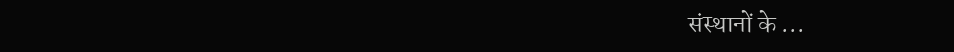संस्थानों के ...